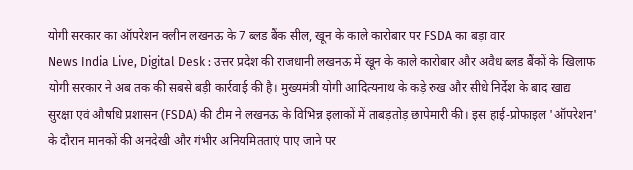योगी सरकार का ऑपरेशन क्लीन लखनऊ के 7 ब्लड बैंक सील, खून के काले कारोबार पर FSDA का बड़ा वार
News India Live, Digital Desk : उत्तर प्रदेश की राजधानी लखनऊ में खून के काले कारोबार और अवैध ब्लड बैंकों के खिलाफ योगी सरकार ने अब तक की सबसे बड़ी कार्रवाई की है। मुख्यमंत्री योगी आदित्यनाथ के कड़े रुख और सीधे निर्देश के बाद खाद्य सुरक्षा एवं औषधि प्रशासन (FSDA) की टीम ने लखनऊ के विभिन्न इलाकों में ताबड़तोड़ छापेमारी की। इस हाई-प्रोफाइल 'ऑपरेशन' के दौरान मानकों की अनदेखी और गंभीर अनियमितताएं पाए जाने पर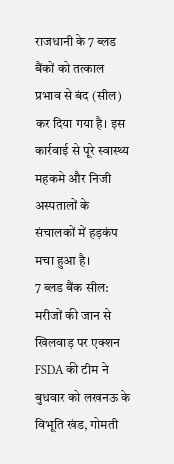राजधानी के 7 ब्लड बैंकों को तत्काल प्रभाव से बंद (सील) कर दिया गया है। इस कार्रवाई से पूरे स्वास्थ्य महकमे और निजी अस्पतालों के संचालकों में हड़कंप मचा हुआ है।
7 ब्लड बैंक सील: मरीजों की जान से खिलवाड़ पर एक्शन
FSDA की टीम ने बुधवार को लखनऊ के विभूति खंड, गोमती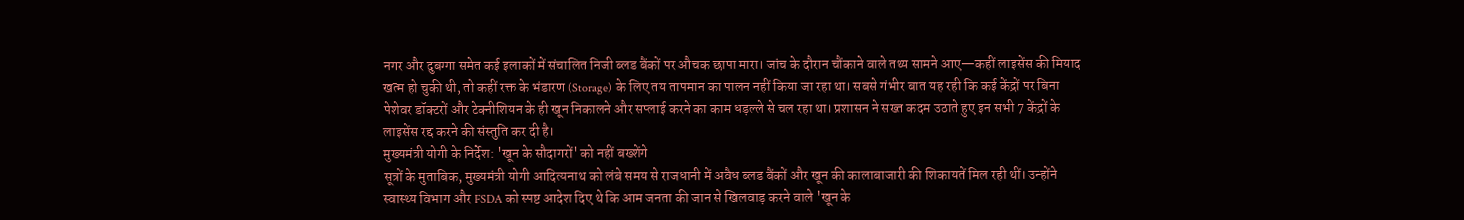नगर और दुबग्गा समेत कई इलाकों में संचालित निजी ब्लड बैंकों पर औचक छापा मारा। जांच के दौरान चौंकाने वाले तथ्य सामने आए—कहीं लाइसेंस की मियाद खत्म हो चुकी थी, तो कहीं रक्त के भंडारण (Storage) के लिए तय तापमान का पालन नहीं किया जा रहा था। सबसे गंभीर बात यह रही कि कई केंद्रों पर बिना पेशेवर डॉक्टरों और टेक्नीशियन के ही खून निकालने और सप्लाई करने का काम धड़ल्ले से चल रहा था। प्रशासन ने सख्त कदम उठाते हुए इन सभी 7 केंद्रों के लाइसेंस रद्द करने की संस्तुति कर दी है।
मुख्यमंत्री योगी के निर्देश: 'खून के सौदागरों' को नहीं बख्शेंगे
सूत्रों के मुताबिक, मुख्यमंत्री योगी आदित्यनाथ को लंबे समय से राजधानी में अवैध ब्लड बैंकों और खून की कालाबाजारी की शिकायतें मिल रही थीं। उन्होंने स्वास्थ्य विभाग और FSDA को स्पष्ट आदेश दिए थे कि आम जनता की जान से खिलवाड़ करने वाले 'खून के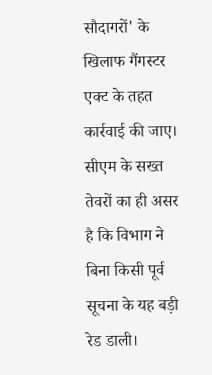सौदागरों' के खिलाफ गैंगस्टर एक्ट के तहत कार्रवाई की जाए। सीएम के सख्त तेवरों का ही असर है कि विभाग ने बिना किसी पूर्व सूचना के यह बड़ी रेड डाली।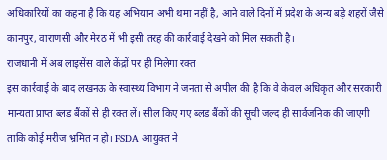अधिकारियों का कहना है कि यह अभियान अभी थमा नहीं है, आने वाले दिनों में प्रदेश के अन्य बड़े शहरों जैसे कानपुर, वाराणसी और मेरठ में भी इसी तरह की कार्रवाई देखने को मिल सकती है।
राजधानी में अब लाइसेंस वाले केंद्रों पर ही मिलेगा रक्त
इस कार्रवाई के बाद लखनऊ के स्वास्थ्य विभाग ने जनता से अपील की है कि वे केवल अधिकृत और सरकारी मान्यता प्राप्त ब्लड बैंकों से ही रक्त लें। सील किए गए ब्लड बैंकों की सूची जल्द ही सार्वजनिक की जाएगी ताकि कोई मरीज भ्रमित न हो। FSDA आयुक्त ने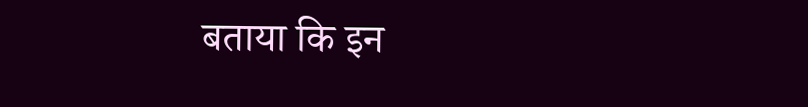बताया कि इन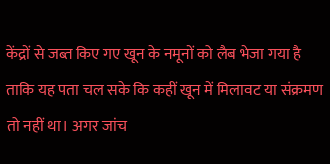केंद्रों से जब्त किए गए खून के नमूनों को लैब भेजा गया है ताकि यह पता चल सके कि कहीं खून में मिलावट या संक्रमण तो नहीं था। अगर जांच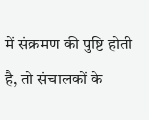में संक्रमण की पुष्टि होती है, तो संचालकों के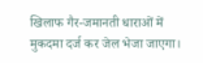खिलाफ गैर-जमानती धाराओं में मुकदमा दर्ज कर जेल भेजा जाएगा।